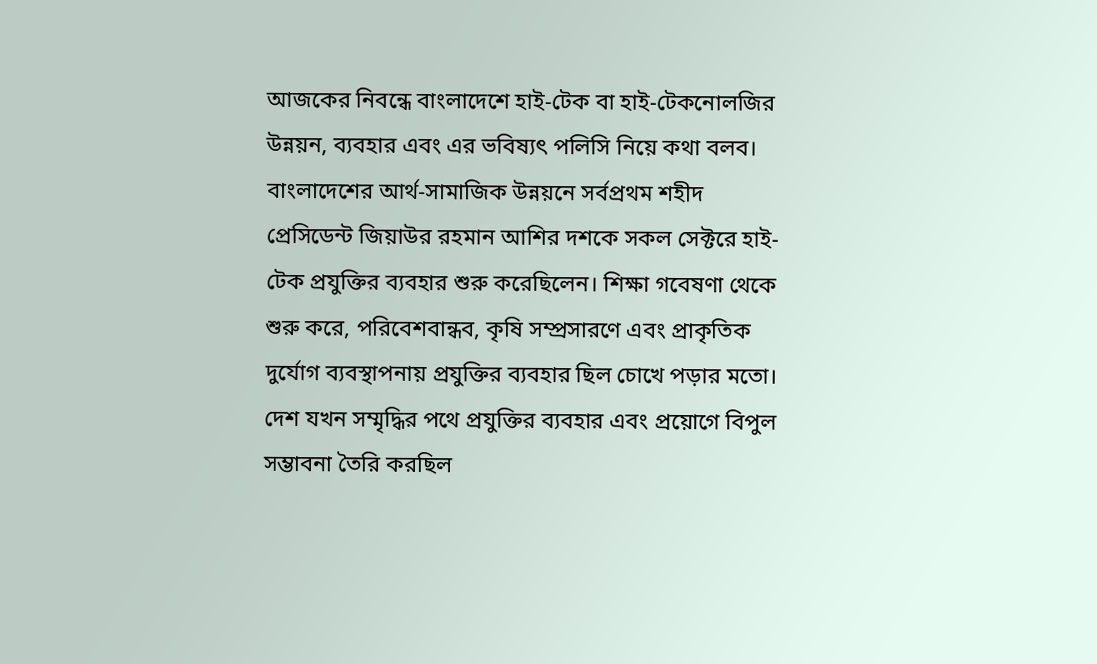আজকের নিবন্ধে বাংলাদেশে হাই-টেক বা হাই-টেকনোলজির উন্নয়ন, ব্যবহার এবং এর ভবিষ্যৎ পলিসি নিয়ে কথা বলব। বাংলাদেশের আর্থ-সামাজিক উন্নয়নে সর্বপ্রথম শহীদ প্রেসিডেন্ট জিয়াউর রহমান আশির দশকে সকল সেক্টরে হাই-টেক প্রযুক্তির ব্যবহার শুরু করেছিলেন। শিক্ষা গবেষণা থেকে শুরু করে, পরিবেশবান্ধব, কৃষি সম্প্রসারণে এবং প্রাকৃতিক দুর্যোগ ব্যবস্থাপনায় প্রযুক্তির ব্যবহার ছিল চোখে পড়ার মতো। দেশ যখন সম্মৃদ্ধির পথে প্রযুক্তির ব্যবহার এবং প্রয়োগে বিপুল সম্ভাবনা তৈরি করছিল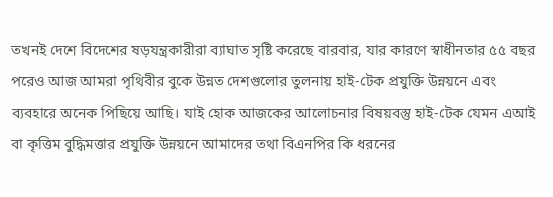তখনই দেশে বিদেশের ষড়যন্ত্রকারীরা ব্যাঘাত সৃষ্টি করেছে বারবার, যার কারণে স্বাধীনতার ৫৫ বছর পরেও আজ আমরা পৃথিবীর বুকে উন্নত দেশগুলোর তুলনায় হাই-টেক প্রযুক্তি উন্নয়নে এবং ব্যবহারে অনেক পিছিয়ে আছি। যাই হোক আজকের আলোচনার বিষয়বস্তু হাই-টেক যেমন এআই বা কৃত্তিম বুদ্ধিমত্তার প্রযুক্তি উন্নয়নে আমাদের তথা বিএনপির কি ধরনের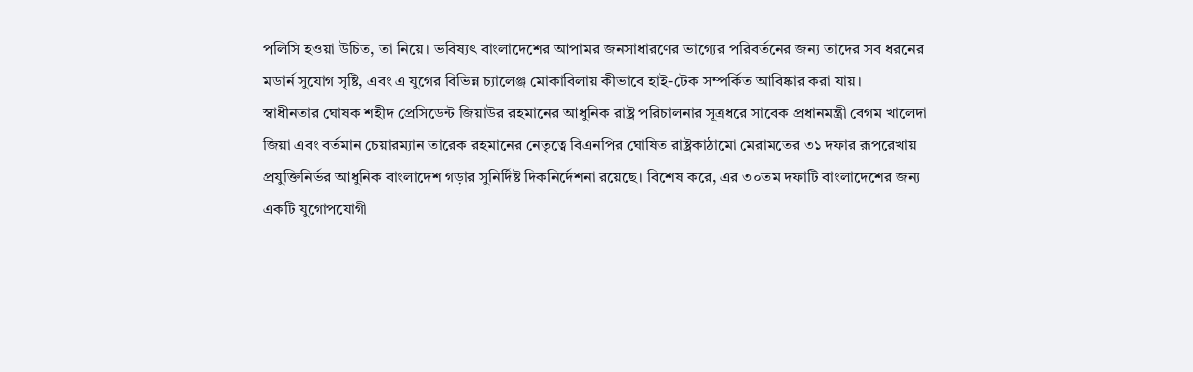পলিসি হওয়া উচিত, তা নিয়ে। ভবিষ্যৎ বাংলাদেশের আপামর জনসাধারণের ভাগ্যের পরিবর্তনের জন্য তাদের সব ধরনের মডার্ন সুযোগ সৃষ্টি, এবং এ যুগের বিভিন্ন চ্যালেঞ্জ মোকাবিলায় কীভাবে হাই-টেক সম্পর্কিত আবিষ্কার করা যায়।
স্বাধীনতার ঘোষক শহীদ প্রেসিডেন্ট জিয়াউর রহমানের আধুনিক রাষ্ট্র পরিচালনার সূত্রধরে সাবেক প্রধানমন্ত্রী বেগম খালেদা জিয়া এবং বর্তমান চেয়ারম্যান তারেক রহমানের নেতৃত্বে বিএনপির ঘোষিত রাষ্ট্রকাঠামো মেরামতের ৩১ দফার রূপরেখায় প্রযুক্তিনির্ভর আধুনিক বাংলাদেশ গড়ার সুনির্দিষ্ট দিকনির্দেশনা রয়েছে। বিশেষ করে, এর ৩০তম দফাটি বাংলাদেশের জন্য একটি যুগোপযোগী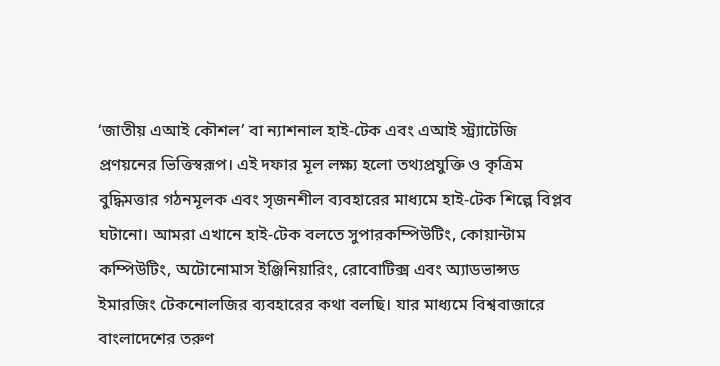‘জাতীয় এআই কৌশল’ বা ন্যাশনাল হাই-টেক এবং এআই স্ট্র্যাটেজি প্রণয়নের ভিত্তিস্বরূপ। এই দফার মূল লক্ষ্য হলো তথ্যপ্রযুক্তি ও কৃত্রিম বুদ্ধিমত্তার গঠনমূলক এবং সৃজনশীল ব্যবহারের মাধ্যমে হাই-টেক শিল্পে বিপ্লব ঘটানো। আমরা এখানে হাই-টেক বলতে সুপারকম্পিউটিং, কোয়ান্টাম কম্পিউটিং, অটোনোমাস ইঞ্জিনিয়ারিং, রোবোটিক্স এবং অ্যাডভান্সড ইমারজিং টেকনোলজির ব্যবহারের কথা বলছি। যার মাধ্যমে বিশ্ববাজারে বাংলাদেশের তরুণ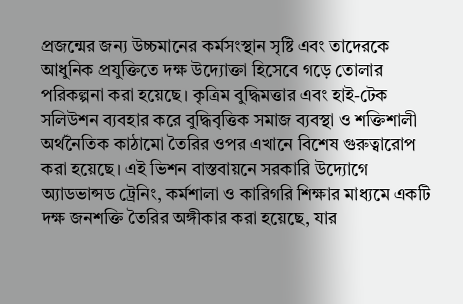প্রজন্মের জন্য উচ্চমানের কর্মসংস্থান সৃষ্টি এবং তাদেরকে আধুনিক প্রযুক্তিতে দক্ষ উদ্যোক্তা হিসেবে গড়ে তোলার পরিকল্পনা করা হয়েছে। কৃত্রিম বুদ্ধিমত্তার এবং হাই-টেক সলিউশন ব্যবহার করে বুদ্ধিবৃত্তিক সমাজ ব্যবস্থা ও শক্তিশালী অর্থনৈতিক কাঠামো তৈরির ওপর এখানে বিশেষ গুরুত্বারোপ করা হয়েছে। এই ভিশন বাস্তবায়নে সরকারি উদ্যোগে অ্যাডভান্সড ট্রেনিং, কর্মশালা ও কারিগরি শিক্ষার মাধ্যমে একটি দক্ষ জনশক্তি তৈরির অঙ্গীকার করা হয়েছে, যার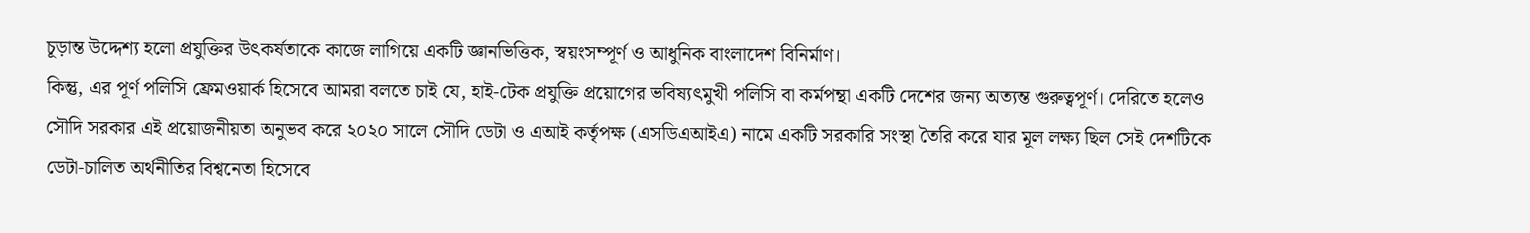চূড়ান্ত উদ্দেশ্য হলো প্রযুক্তির উৎকর্ষতাকে কাজে লাগিয়ে একটি জ্ঞানভিত্তিক, স্বয়ংসম্পূর্ণ ও আধুনিক বাংলাদেশ বিনির্মাণ।
কিন্তু, এর পূর্ণ পলিসি ফ্রেমওয়ার্ক হিসেবে আমরা বলতে চাই যে, হাই-টেক প্রযুক্তি প্রয়োগের ভবিষ্যৎমুখী পলিসি বা কর্মপন্থা একটি দেশের জন্য অত্যন্ত গুরুত্বপূর্ণ। দেরিতে হলেও সৌদি সরকার এই প্রয়োজনীয়তা অনুভব করে ২০২০ সালে সৌদি ডেটা ও এআই কর্তৃপক্ষ (এসডিএআইএ) নামে একটি সরকারি সংস্থা তৈরি করে যার মূল লক্ষ্য ছিল সেই দেশটিকে ডেটা-চালিত অর্থনীতির বিশ্বনেতা হিসেবে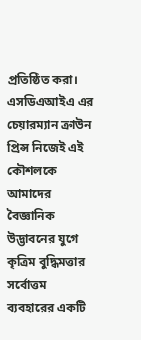প্রতিষ্ঠিত করা। এসডিএআইএ এর চেয়ারম্যান ক্রাউন প্রিন্স নিজেই এই কৌশলকে আমাদের বৈজ্ঞানিক উদ্ভাবনের যুগে কৃত্রিম বুদ্ধিমত্তার সর্বোত্তম ব্যবহারের একটি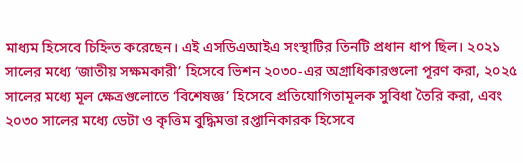মাধ্যম হিসেবে চিহ্নিত করেছেন। এই এসডিএআইএ সংস্থাটির তিনটি প্রধান ধাপ ছিল। ২০২১ সালের মধ্যে ‘জাতীয় সক্ষমকারী’ হিসেবে ভিশন ২০৩০-এর অগ্রাধিকারগুলো পূরণ করা, ২০২৫ সালের মধ্যে মূল ক্ষেত্রগুলোতে ‘বিশেষজ্ঞ’ হিসেবে প্রতিযোগিতামূলক সুবিধা তৈরি করা, এবং ২০৩০ সালের মধ্যে ডেটা ও কৃত্তিম বুদ্ধিমত্তা রপ্তানিকারক হিসেবে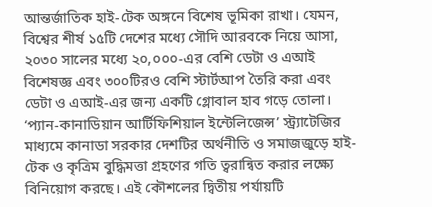আন্তর্জাতিক হাই-টেক অঙ্গনে বিশেষ ভূমিকা রাখা। যেমন, বিশ্বের শীর্ষ ১৫টি দেশের মধ্যে সৌদি আরবকে নিয়ে আসা, ২০৩০ সালের মধ্যে ২০,০০০-এর বেশি ডেটা ও এআই বিশেষজ্ঞ এবং ৩০০টিরও বেশি স্টার্টআপ তৈরি করা এবং ডেটা ও এআই-এর জন্য একটি গ্লোবাল হাব গড়ে তোলা।
‘প্যান-কানাডিয়ান আর্টিফিশিয়াল ইন্টেলিজেন্স’ স্ট্র্যাটেজির মাধ্যমে কানাডা সরকার দেশটির অর্থনীতি ও সমাজজুড়ে হাই-টেক ও কৃত্রিম বুদ্ধিমত্তা গ্রহণের গতি ত্বরান্বিত করার লক্ষ্যে বিনিয়োগ করছে। এই কৌশলের দ্বিতীয় পর্যায়টি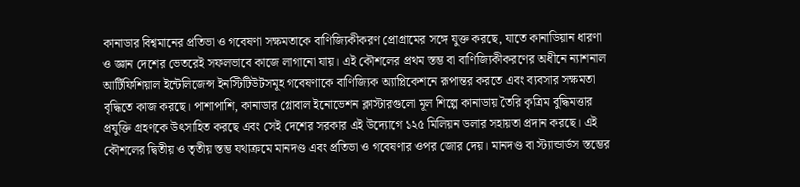কানাডার বিশ্বমানের প্রতিভা ও গবেষণা সক্ষমতাকে বাণিজ্যিকীকরণ প্রোগ্রামের সঙ্গে যুক্ত করছে, যাতে কানাডিয়ান ধারণা ও জ্ঞান দেশের ভেতরেই সফলভাবে কাজে লাগানো যায়। এই কৌশলের প্রথম স্তম্ভ বা বাণিজ্যিকীকরণের অধীনে ন্যাশনাল আর্টিফিশিয়াল ইন্টেলিজেন্স ইনস্টিটিউটসমূহ গবেষণাকে বাণিজ্যিক অ্যাপ্লিকেশনে রূপান্তর করতে এবং ব্যবসার সক্ষমতা বৃদ্ধিতে কাজ করছে। পাশাপাশি, কানাডার গ্লোবাল ইনোভেশন ক্লাস্টারগুলো মূল শিল্পে কানাডায় তৈরি কৃত্রিম বুদ্ধিমত্তার প্রযুক্তি গ্রহণকে উৎসাহিত করছে এবং সেই দেশের সরকার এই উদ্যোগে ১২৫ মিলিয়ন ডলার সহায়তা প্রদান করছে। এই কৌশলের দ্বিতীয় ও তৃতীয় স্তম্ভ যথাক্রমে মানদণ্ড এবং প্রতিভা ও গবেষণার ওপর জোর দেয়। মানদণ্ড বা স্ট্যান্ডার্ডস স্তম্ভের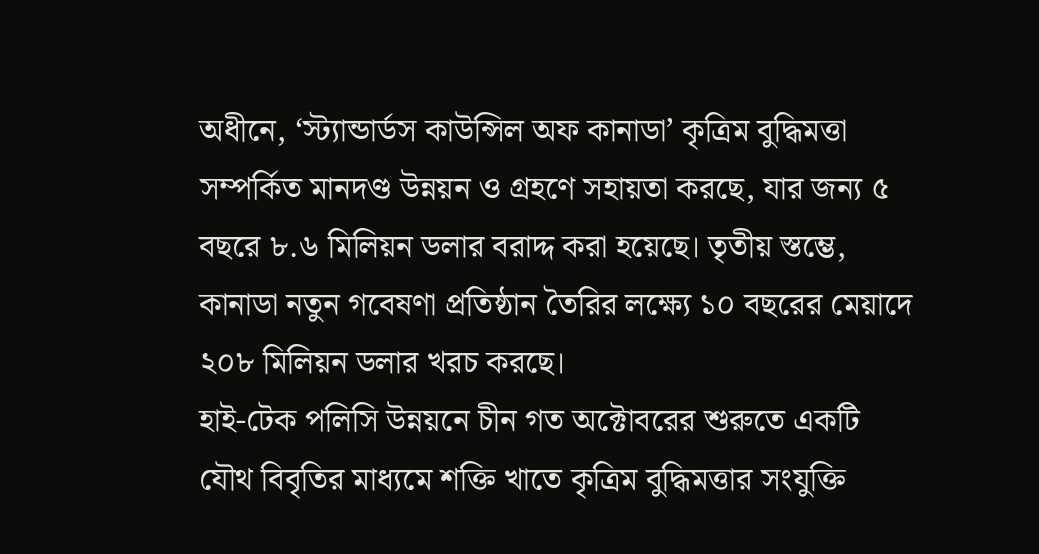অধীনে, ‘স্ট্যান্ডার্ডস কাউন্সিল অফ কানাডা’ কৃত্রিম বুদ্ধিমত্তা সম্পর্কিত মানদণ্ড উন্নয়ন ও গ্রহণে সহায়তা করছে, যার জন্য ৫ বছরে ৮.৬ মিলিয়ন ডলার বরাদ্দ করা হয়েছে। তৃতীয় স্তম্ভে, কানাডা নতুন গবেষণা প্রতিষ্ঠান তৈরির লক্ষ্যে ১০ বছরের মেয়াদে ২০৮ মিলিয়ন ডলার খরচ করছে।
হাই-টেক পলিসি উন্নয়নে চীন গত অক্টোবরের শুরুতে একটি যৌথ বিবৃতির মাধ্যমে শক্তি খাতে কৃত্রিম বুদ্ধিমত্তার সংযুক্তি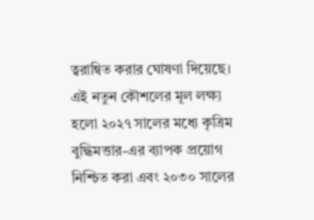ত্বরান্বিত করার ঘোষণা দিয়েছে। এই নতুন কৌশলের মূল লক্ষ্য হলো ২০২৭ সালের মধ্যে কৃত্রিম বুদ্ধিমত্তার-এর ব্যাপক প্রয়োগ নিশ্চিত করা এবং ২০৩০ সালের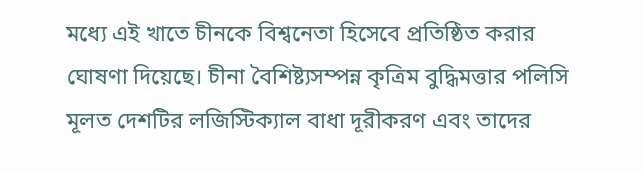মধ্যে এই খাতে চীনকে বিশ্বনেতা হিসেবে প্রতিষ্ঠিত করার ঘোষণা দিয়েছে। চীনা বৈশিষ্ট্যসম্পন্ন কৃত্রিম বুদ্ধিমত্তার পলিসি মূলত দেশটির লজিস্টিক্যাল বাধা দূরীকরণ এবং তাদের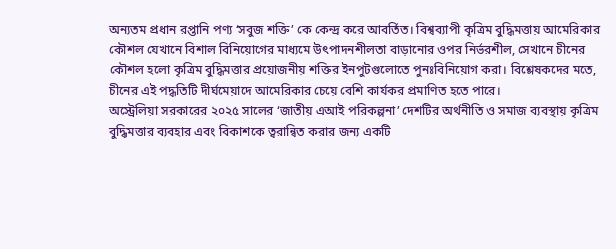অন্যতম প্রধান রপ্তানি পণ্য ‘সবুজ শক্তি’ কে কেন্দ্র করে আবর্তিত। বিশ্বব্যাপী কৃত্রিম বুদ্ধিমত্তায় আমেরিকার কৌশল যেখানে বিশাল বিনিয়োগের মাধ্যমে উৎপাদনশীলতা বাড়ানোর ওপর নির্ভরশীল, সেখানে চীনের কৌশল হলো কৃত্রিম বুদ্ধিমত্তার প্রয়োজনীয় শক্তির ইনপুটগুলোতে পুনঃবিনিয়োগ করা। বিশ্লেষকদের মতে, চীনের এই পদ্ধতিটি দীর্ঘমেয়াদে আমেরিকার চেয়ে বেশি কার্যকর প্রমাণিত হতে পারে।
অস্ট্রেলিয়া সরকারের ২০২৫ সালের ‘জাতীয় এআই পরিকল্পনা’ দেশটির অর্থনীতি ও সমাজ ব্যবস্থায় কৃত্রিম বুদ্ধিমত্তার ব্যবহার এবং বিকাশকে ত্বরান্বিত করার জন্য একটি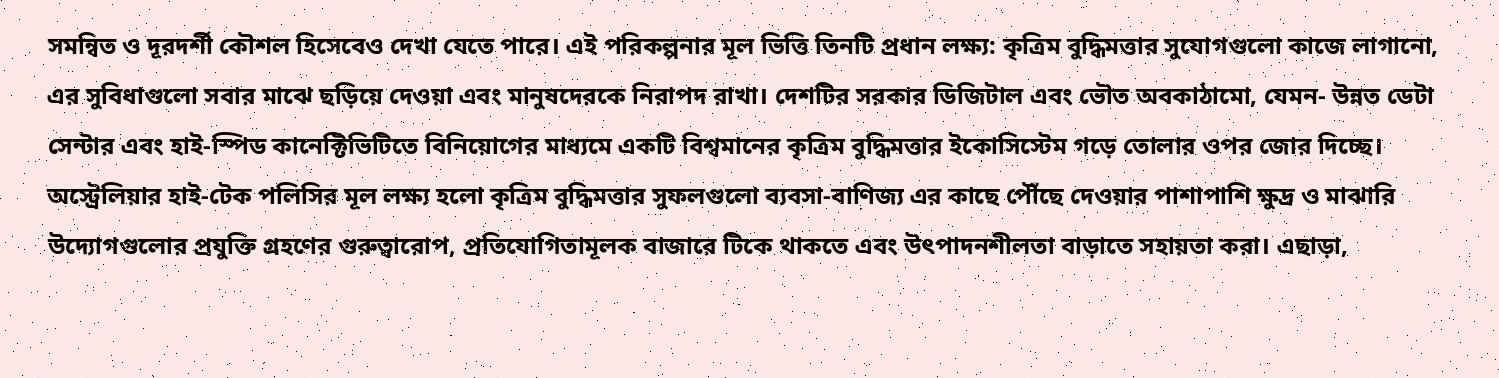সমন্বিত ও দূরদর্শী কৌশল হিসেবেও দেখা যেতে পারে। এই পরিকল্পনার মূল ভিত্তি তিনটি প্রধান লক্ষ্য: কৃত্রিম বুদ্ধিমত্তার সুযোগগুলো কাজে লাগানো, এর সুবিধাগুলো সবার মাঝে ছড়িয়ে দেওয়া এবং মানুষদেরকে নিরাপদ রাখা। দেশটির সরকার ডিজিটাল এবং ভৌত অবকাঠামো, যেমন- উন্নত ডেটা সেন্টার এবং হাই-স্পিড কানেক্টিভিটিতে বিনিয়োগের মাধ্যমে একটি বিশ্বমানের কৃত্রিম বুদ্ধিমত্তার ইকোসিস্টেম গড়ে তোলার ওপর জোর দিচ্ছে।
অস্ট্রেলিয়ার হাই-টেক পলিসির মূল লক্ষ্য হলো কৃত্রিম বুদ্ধিমত্তার সুফলগুলো ব্যবসা-বাণিজ্য এর কাছে পৌঁছে দেওয়ার পাশাপাশি ক্ষুদ্র ও মাঝারি উদ্যোগগুলোর প্রযুক্তি গ্রহণের গুরুত্বারোপ, প্রতিযোগিতামূলক বাজারে টিকে থাকতে এবং উৎপাদনশীলতা বাড়াতে সহায়তা করা। এছাড়া,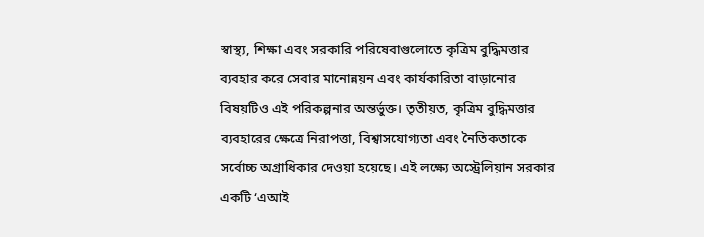স্বাস্থ্য, শিক্ষা এবং সরকারি পরিষেবাগুলোতে কৃত্রিম বুদ্ধিমত্তার ব্যবহার করে সেবার মানোন্নয়ন এবং কার্যকারিতা বাড়ানোর বিষয়টিও এই পরিকল্পনার অন্তর্ভুক্ত। তৃতীয়ত, কৃত্রিম বুদ্ধিমত্তার ব্যবহারের ক্ষেত্রে নিরাপত্তা, বিশ্বাসযোগ্যতা এবং নৈতিকতাকে সর্বোচ্চ অগ্রাধিকার দেওয়া হয়েছে। এই লক্ষ্যে অস্ট্রেলিয়ান সরকার একটি ‘এআই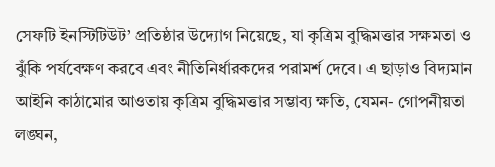সেফটি ইনস্টিটিউট’ প্রতিষ্ঠার উদ্যোগ নিয়েছে, যা কৃত্রিম বুদ্ধিমত্তার সক্ষমতা ও ঝুঁকি পর্যবেক্ষণ করবে এবং নীতিনির্ধারকদের পরামর্শ দেবে। এ ছাড়াও বিদ্যমান আইনি কাঠামোর আওতায় কৃত্রিম বুদ্ধিমত্তার সম্ভাব্য ক্ষতি, যেমন- গোপনীয়তা লঙ্ঘন,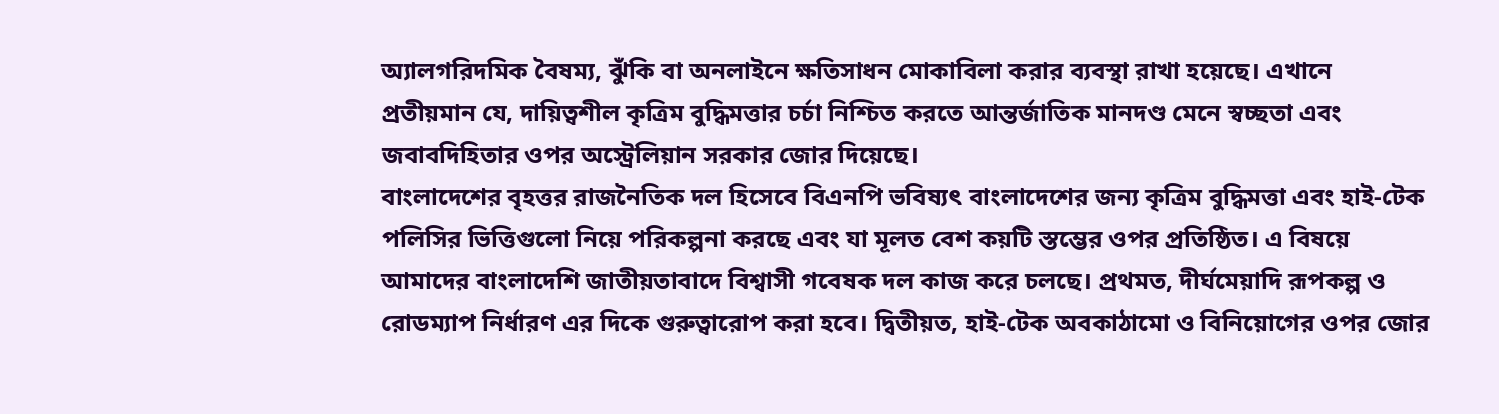অ্যালগরিদমিক বৈষম্য, ঝুঁকি বা অনলাইনে ক্ষতিসাধন মোকাবিলা করার ব্যবস্থা রাখা হয়েছে। এখানে প্রতীয়মান যে, দায়িত্বশীল কৃত্রিম বুদ্ধিমত্তার চর্চা নিশ্চিত করতে আন্তর্জাতিক মানদণ্ড মেনে স্বচ্ছতা এবং জবাবদিহিতার ওপর অস্ট্রেলিয়ান সরকার জোর দিয়েছে।
বাংলাদেশের বৃহত্তর রাজনৈতিক দল হিসেবে বিএনপি ভবিষ্যৎ বাংলাদেশের জন্য কৃত্রিম বুদ্ধিমত্তা এবং হাই-টেক পলিসির ভিত্তিগুলো নিয়ে পরিকল্পনা করছে এবং যা মূলত বেশ কয়টি স্তম্ভের ওপর প্রতিষ্ঠিত। এ বিষয়ে আমাদের বাংলাদেশি জাতীয়তাবাদে বিশ্বাসী গবেষক দল কাজ করে চলছে। প্রথমত, দীর্ঘমেয়াদি রূপকল্প ও রোডম্যাপ নির্ধারণ এর দিকে গুরুত্বারোপ করা হবে। দ্বিতীয়ত, হাই-টেক অবকাঠামো ও বিনিয়োগের ওপর জোর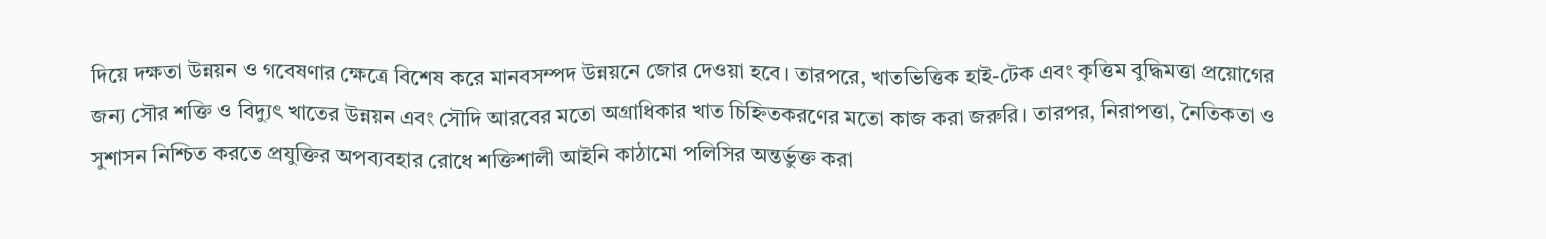দিয়ে দক্ষতা উন্নয়ন ও গবেষণার ক্ষেত্রে বিশেষ করে মানবসম্পদ উন্নয়নে জোর দেওয়া হবে। তারপরে, খাতভিত্তিক হাই-টেক এবং কৃত্তিম বুদ্ধিমত্তা প্রয়োগের জন্য সৌর শক্তি ও বিদ্যুৎ খাতের উন্নয়ন এবং সৌদি আরবের মতো অগ্রাধিকার খাত চিহ্নিতকরণের মতো কাজ করা জরুরি। তারপর, নিরাপত্তা, নৈতিকতা ও সুশাসন নিশ্চিত করতে প্রযুক্তির অপব্যবহার রোধে শক্তিশালী আইনি কাঠামো পলিসির অন্তর্ভুক্ত করা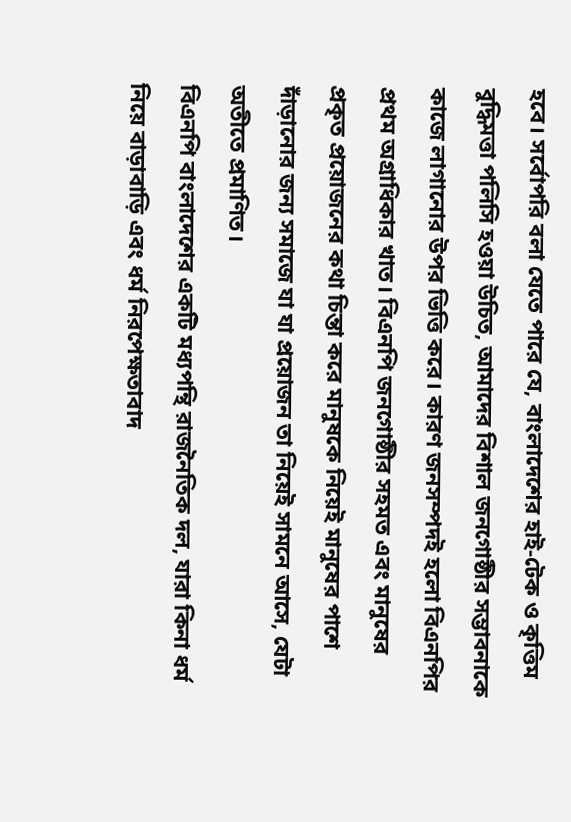হবে। সর্বোপরি বলা যেতে পারে যে, বাংলাদেশের হাই-টেক ও কৃত্তিম বুদ্ধিমত্তা পলিসি হওয়া উচিত, আমাদের বিশাল জনগোষ্ঠীর সম্ভাবনাকে কাজে লাগানোর উপর ভিত্তি করে। কারণ জনসম্পদই হলো বিএনপির প্রথম অগ্রাধিকার খাত। বিএনপি জনগোষ্ঠীর সহমত এবং মানুষের প্রকৃত প্রয়োজনের কথা চিন্তা করে মানুষকে নিয়েই মানুষের পাশে দাঁড়ানোর জন্য সমাজে যা যা প্রয়োজন তা নিয়েই সামনে আসে, যেটা অতীতে প্রমাণিত।
বিএনপি বাংলাদেশের একটি মধ্যপন্থি রাজনৈতিক দল, যারা কিনা ধর্ম নিয়ে বাড়াবাড়ি এবং ধর্ম নিরপেক্ষতাবাদ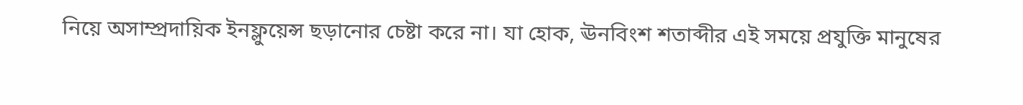নিয়ে অসাম্প্রদায়িক ইনফ্লুয়েন্স ছড়ানোর চেষ্টা করে না। যা হোক, ঊনবিংশ শতাব্দীর এই সময়ে প্রযুক্তি মানুষের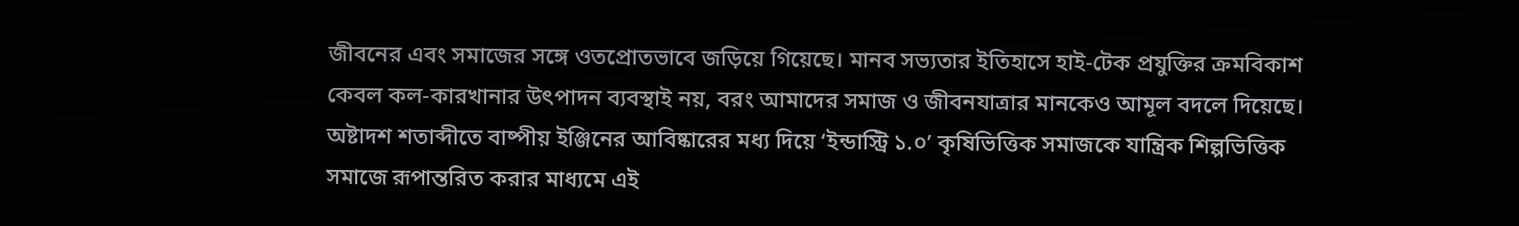জীবনের এবং সমাজের সঙ্গে ওতপ্রোতভাবে জড়িয়ে গিয়েছে। মানব সভ্যতার ইতিহাসে হাই-টেক প্রযুক্তির ক্রমবিকাশ কেবল কল-কারখানার উৎপাদন ব্যবস্থাই নয়, বরং আমাদের সমাজ ও জীবনযাত্রার মানকেও আমূল বদলে দিয়েছে। অষ্টাদশ শতাব্দীতে বাষ্পীয় ইঞ্জিনের আবিষ্কারের মধ্য দিয়ে ‘ইন্ডাস্ট্রি ১.০’ কৃষিভিত্তিক সমাজকে যান্ত্রিক শিল্পভিত্তিক সমাজে রূপান্তরিত করার মাধ্যমে এই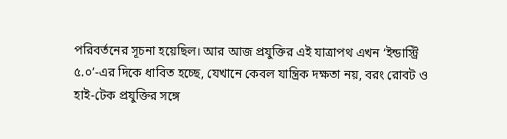পরিবর্তনের সূচনা হয়েছিল। আর আজ প্রযুক্তির এই যাত্রাপথ এখন ‘ইন্ডাস্ট্রি ৫.০’-এর দিকে ধাবিত হচ্ছে, যেখানে কেবল যান্ত্রিক দক্ষতা নয়, বরং রোবট ও হাই-টেক প্রযুক্তির সঙ্গে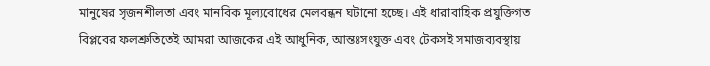মানুষের সৃজনশীলতা এবং মানবিক মূল্যবোধের মেলবন্ধন ঘটানো হচ্ছে। এই ধারাবাহিক প্রযুক্তিগত বিপ্লবের ফলশ্রুতিতেই আমরা আজকের এই আধুনিক, আন্তঃসংযুক্ত এবং টেকসই সমাজব্যবস্থায়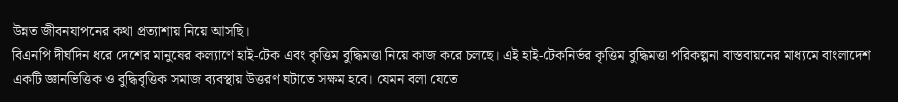উন্নত জীবনযাপনের কথা প্রত্যাশায় নিয়ে আসছি।
বিএনপি দীর্ঘদিন ধরে দেশের মানুষের কল্যাণে হাই-টেক এবং কৃত্তিম বুদ্ধিমত্তা নিয়ে কাজ করে চলছে। এই হাই-টেকনির্ভর কৃত্তিম বুদ্ধিমত্তা পরিকল্পনা বাস্তবায়নের মাধ্যমে বাংলাদেশ একটি জ্ঞানভিত্তিক ও বুদ্ধিবৃত্তিক সমাজ ব্যবস্থায় উত্তরণ ঘটাতে সক্ষম হবে। যেমন বলা যেতে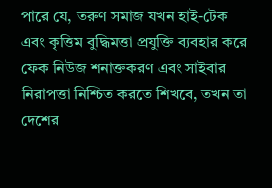পারে যে, তরুণ সমাজ যখন হাই-টেক এবং কৃত্তিম বুদ্ধিমত্তা প্রযুক্তি ব্যবহার করে ফেক নিউজ শনাক্তকরণ এবং সাইবার নিরাপত্তা নিশ্চিত করতে শিখবে, তখন তা দেশের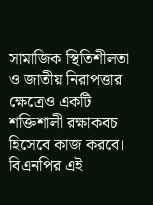সামাজিক স্থিতিশীলতা ও জাতীয় নিরাপত্তার ক্ষেত্রেও একটি শক্তিশালী রক্ষাকবচ হিসেবে কাজ করবে।
বিএনপির এই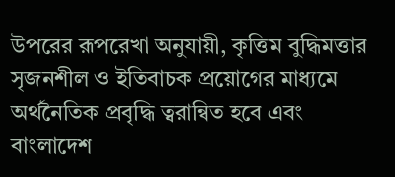উপরের রূপরেখা অনুযায়ী, কৃত্তিম বুদ্ধিমত্তার সৃজনশীল ও ইতিবাচক প্রয়োগের মাধ্যমে অর্থনৈতিক প্রবৃদ্ধি ত্বরান্বিত হবে এবং বাংলাদেশ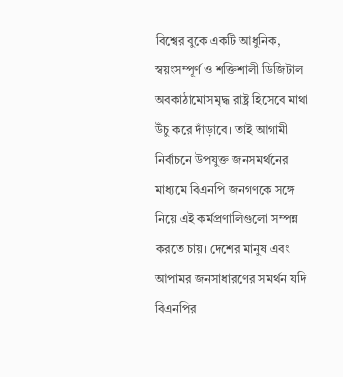বিশ্বের বুকে একটি আধুনিক, স্বয়ংসম্পূর্ণ ও শক্তিশালী ডিজিটাল অবকাঠামোসমৃদ্ধ রাষ্ট্র হিসেবে মাথা উঁচু করে দাঁড়াবে। তাই আগামী নির্বাচনে উপযুক্ত জনসমর্থনের মাধ্যমে বিএনপি জনগণকে সঙ্গে নিয়ে এই কর্মপ্রণালিগুলো সম্পন্ন করতে চায়। দেশের মানুষ এবং আপামর জনসাধারণের সমর্থন যদি বিএনপির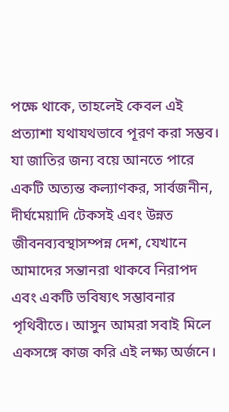পক্ষে থাকে, তাহলেই কেবল এই প্রত্যাশা যথাযথভাবে পূরণ করা সম্ভব। যা জাতির জন্য বয়ে আনতে পারে একটি অত্যন্ত কল্যাণকর, সার্বজনীন, দীর্ঘমেয়াদি টেকসই এবং উন্নত জীবনব্যবস্থাসম্পন্ন দেশ, যেখানে আমাদের সন্তানরা থাকবে নিরাপদ এবং একটি ভবিষ্যৎ সম্ভাবনার পৃথিবীতে। আসুন আমরা সবাই মিলে একসঙ্গে কাজ করি এই লক্ষ্য অর্জনে।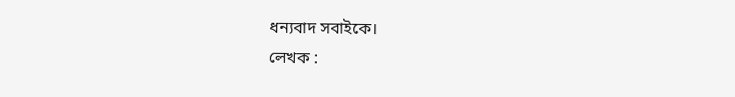ধন্যবাদ সবাইকে।
লেখক :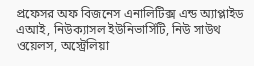প্রফেসর অফ বিজনেস এনালিটিক্স এন্ড অ্যাপ্লাইড এআই, নিউক্যাসল ইউনিভার্সিটি, নিউ সাউথ ওয়েলস, অস্ট্রেলিয়া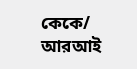কেকে/ আরআই